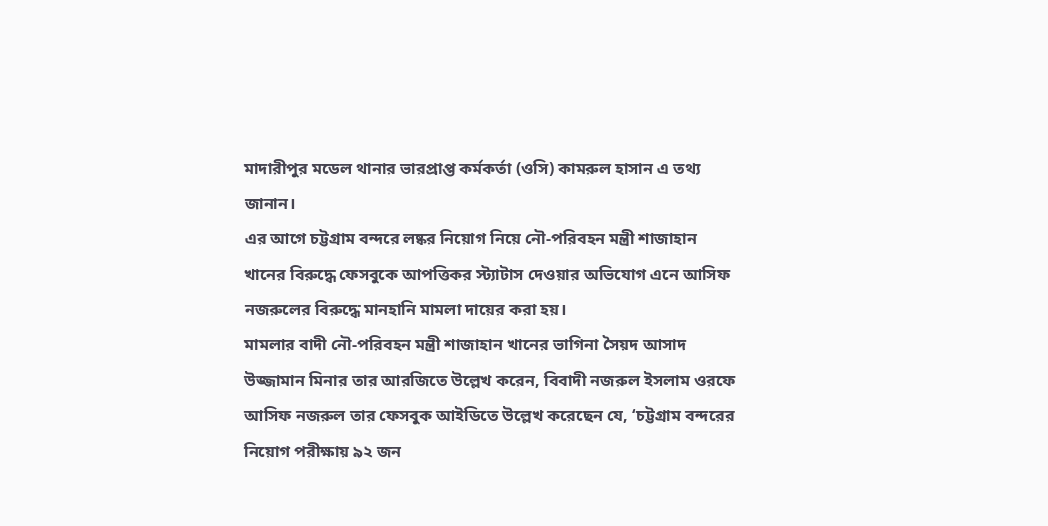মাদারীপুর মডেল থানার ভারপ্রাপ্ত কর্মকর্তা (ওসি) কামরুল হাসান এ তথ্য জানান।
এর আগে চট্টগ্রাম বন্দরে লষ্কর নিয়োগ নিয়ে নৌ-পরিবহন মন্ত্রী শাজাহান খানের বিরুদ্ধে ফেসবুকে আপত্তিকর স্ট্যাটাস দেওয়ার অভিযোগ এনে আসিফ নজরুলের বিরুদ্ধে মানহানি মামলা দায়ের করা হয়।
মামলার বাদী নৌ-পরিবহন মন্ত্রী শাজাহান খানের ভাগিনা সৈয়দ আসাদ উজ্জামান মিনার তার আরজিতে উল্লেখ করেন, বিবাদী নজরুল ইসলাম ওরফে আসিফ নজরুল তার ফেসবুক আইডিতে উল্লেখ করেছেন যে, ‘চট্টগ্রাম বন্দরের নিয়োগ পরীক্ষায় ৯২ জন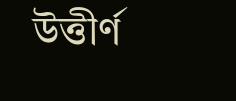উত্তীর্ণ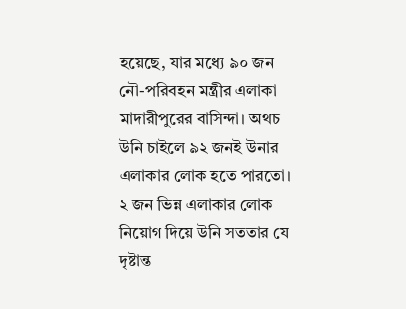হয়েছে, যার মধ্যে ৯০ জন নৌ-পরিবহন মন্ত্রীর এলাকা মাদারীপুরের বাসিন্দা। অথচ উনি চাইলে ৯২ জনই উনার এলাকার লোক হতে পারতো। ২ জন ভিন্ন এলাকার লোক নিয়োগ দিয়ে উনি সততার যে দৃষ্টান্ত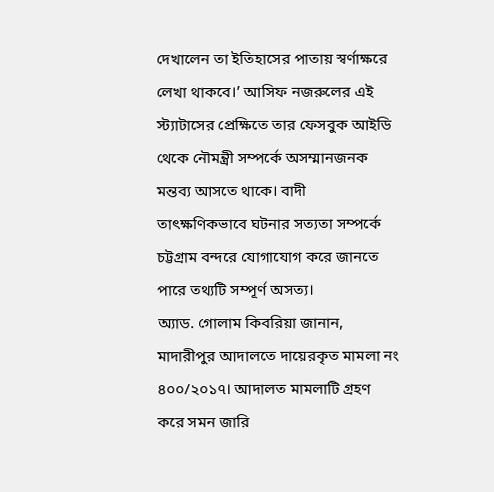দেখালেন তা ইতিহাসের পাতায় স্বর্ণাক্ষরে লেখা থাকবে।’ আসিফ নজরুলের এই স্ট্যাটাসের প্রেক্ষিতে তার ফেসবুক আইডি থেকে নৌমন্ত্রী সম্পর্কে অসম্মানজনক মন্তব্য আসতে থাকে। বাদী তাৎক্ষণিকভাবে ঘটনার সত্যতা সম্পর্কে চট্টগ্রাম বন্দরে যোগাযোগ করে জানতে পারে তথ্যটি সম্পূর্ণ অসত্য।
অ্যাড. গোলাম কিবরিয়া জানান, মাদারীপুর আদালতে দায়েরকৃত মামলা নং ৪০০/২০১৭। আদালত মামলাটি গ্রহণ করে সমন জারি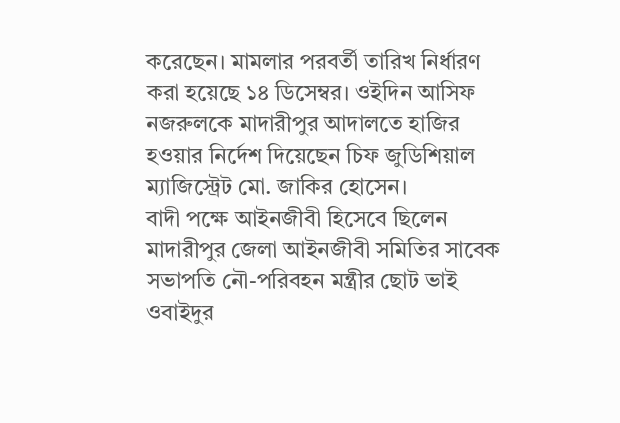করেছেন। মামলার পরবর্তী তারিখ নির্ধারণ করা হয়েছে ১৪ ডিসেম্বর। ওইদিন আসিফ নজরুলকে মাদারীপুর আদালতে হাজির হওয়ার নির্দেশ দিয়েছেন চিফ জুডিশিয়াল ম্যাজিস্ট্রেট মো. জাকির হোসেন।
বাদী পক্ষে আইনজীবী হিসেবে ছিলেন মাদারীপুর জেলা আইনজীবী সমিতির সাবেক সভাপতি নৌ-পরিবহন মন্ত্রীর ছোট ভাই ওবাইদুর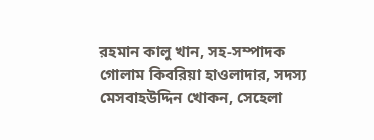রহমান কালু খান, সহ-সম্পাদক গোলাম কিবরিয়া হাওলাদার, সদস্য মেসবাহউদ্দিন খোকন, সেহেলা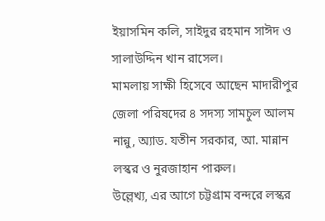ইয়াসমিন কলি, সাইদুর রহমান সাঈদ ও সালাউদ্দিন খান রাসেল।
মামলায় সাক্ষী হিসেবে আছেন মাদারীপুর জেলা পরিষদের ৪ সদস্য সামচুল আলম নান্নু, অ্যাড. যতীন সরকার, আ. মান্নান লস্কর ও নুরজাহান পারুল।
উল্লেখ্য, এর আগে চট্টগ্রাম বন্দরে লস্কর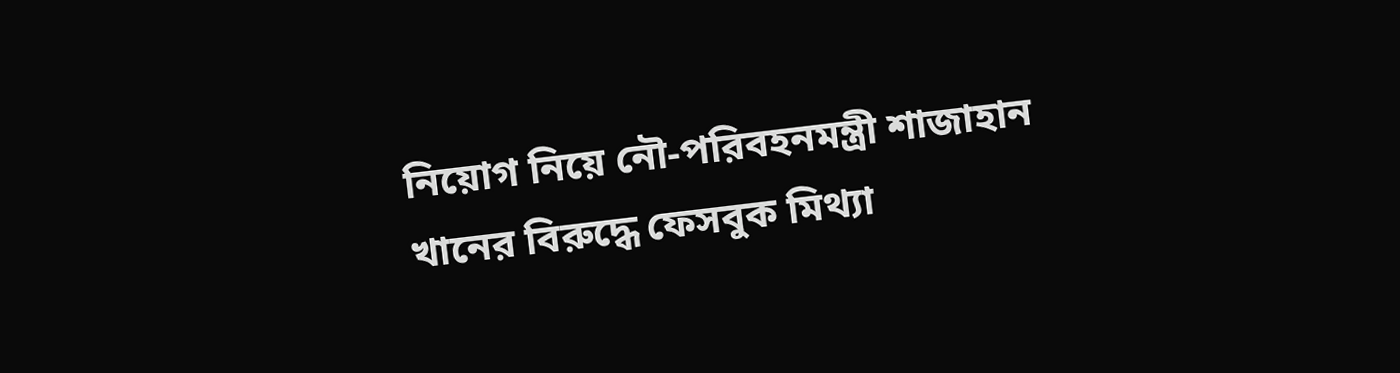নিয়োগ নিয়ে নৌ-পরিবহনমন্ত্রী শাজাহান খানের বিরুদ্ধে ফেসবুক মিথ্যা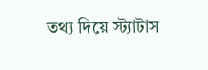তথ্য দিয়ে স্ট্যাটাস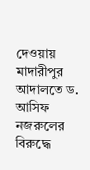দেওয়ায় মাদারীপুর আদালতে ড. আসিফ নজরুলের বিরুদ্ধে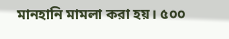মানহানি মামলা করা হয়। ৫০০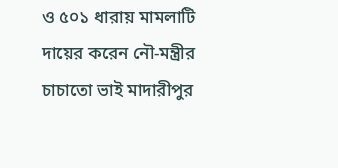ও ৫০১ ধারায় মামলাটি দায়ের করেন নৌ-মন্ত্রীর চাচাতো ভাই মাদারীপুর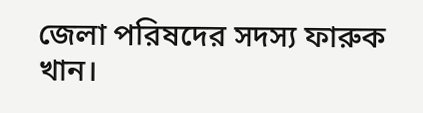জেলা পরিষদের সদস্য ফারুক খান।